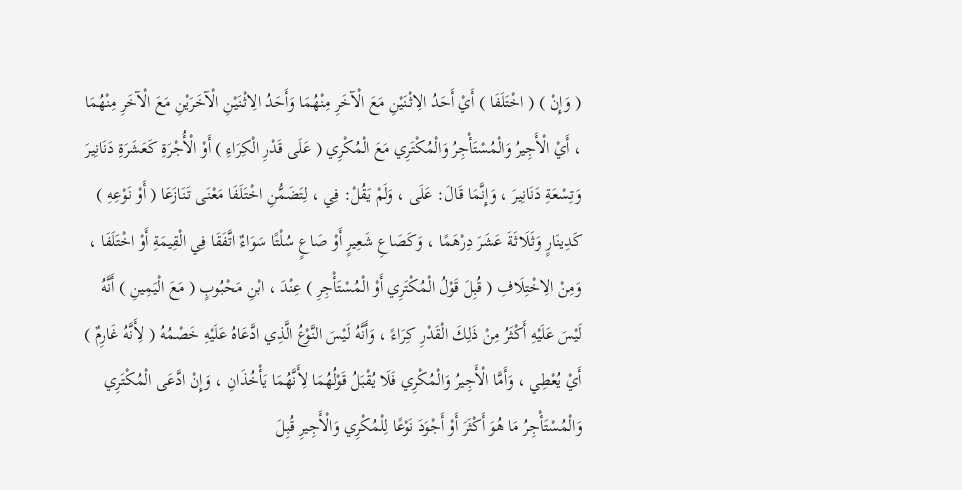( وَإِنْ ) ( اخْتَلَفَا ) أَيْ أَحَدُ الِاثْنَيْنِ مَعَ الْآخَرِ مِنْهُمَا وَأَحَدُ الِاثْنَيْنِ الْآخَرَيْنِ مَعَ الْآخَرِ مِنْهُمَا ، أَيْ الْأَجِيرُ وَالْمُسْتَأْجِرُ وَالْمُكْتَرِي مَعَ الْمُكْرِي ( عَلَى قَدْرِ الْكِرَاءِ ) أَوْ الْأُجْرَةِ كَعَشَرَةِ دَنَانِيرَ وَتِسْعَةِ دَنَانِيرَ ، وَإِنَّمَا قَالَ: عَلَى ، وَلَمْ يَقُلْ: فِي ، لِتَضَمُّنِ اخْتَلَفَا مَعْنَى تَنَازَعَا ( أَوْ نَوْعِهِ ) كَدِينَارٍ وَثَلَاثَةَ عَشَرَ دِرْهَمًا ، وَكَصَاعِ شَعِيرٍ أَوْ صَاعٍ سُلْتًا سَوَاءٌ اتَّفَقَا فِي الْقِيمَةِ أَوْ اخْتَلَفَا ، وَمِنْ الِاخْتِلَافِ ( قُبِلَ قَوْلُ الْمُكْتَرِي أَوْ الْمُسْتَأْجِرِ ) عِنْدَ ، ابْنِ مَحْبُوبٍ ( مَعَ الْيَمِينِ ) أَنَّهُ لَيْسَ عَلَيْهِ أَكْثَرُ مِنْ ذَلِكَ الْقَدْرِ كِرَاءً ، وَأَنَّهُ لَيْسَ النَّوْعُ الَّذِي ادَّعَاهُ عَلَيْهِ خَصْمُهُ ( لِأَنَّهُ غَارِمٌ ) أَيْ يُعْطِي ، وَأَمَّا الْأَجِيرُ وَالْمُكْرِي فَلَا يُقْبَلُ قَوْلُهُمَا لِأَنَّهُمَا يَأْخُذَانِ ، وَإِنْ ادَّعَى الْمُكْتَرِي وَالْمُسْتَأْجِرُ مَا هُوَ أَكْثَرَ أَوْ أَجْوَدَ نَوْعًا لِلْمُكْرِي وَالْأَجِيرِ قُبِلَ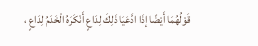قَوْلُهُمَا أَيْضًا إذَا ادَّعَيَا ذَلِكَ لِدَاعٍ أَنْكَرَهُ الْخَدَمُ لِدَاعٍ ،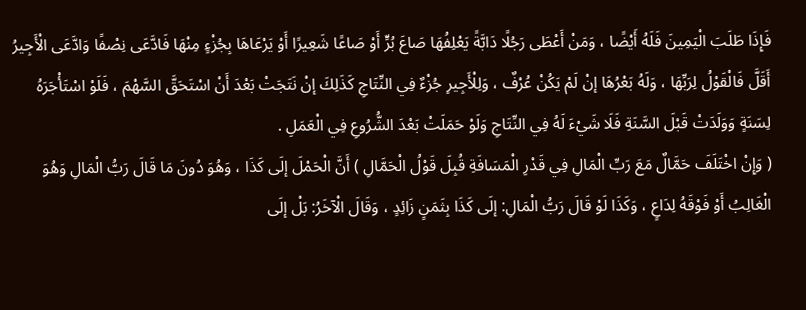فَإِذَا طَلَبَ الْيَمِينَ فَلَهُ أَيْضًا ، وَمَنْ أَعْطَى رَجُلًا دَابَّةً يَعْلِفُهَا صَاعَ بُرٍّ أَوْ صَاعًا شَعِيرًا أَوْ يَرْعَاهَا بِجُزْءٍ مِنْهَا فَادَّعَى نِصْفًا وَادَّعَى الْأَجِيرُ أَقَلَّ فَالْقَوْلُ لِرَبِّهَا ، وَلَهُ بَعْرُهَا إنْ لَمْ يَكُنْ عُرْفٌ ، وَلِلْأَجِيرِ جُزْءٌ فِي النِّتَاجِ كَذَلِكَ إنْ نَتَجَتْ بَعْدَ أَنْ اسْتَحَقَّ السَّهْمَ ، فَلَوْ اسْتَأْجَرَهُ لِسَنَةٍ وَوَلَدَتْ قَبْلَ السَّنَةِ فَلَا شَيْءَ لَهُ فِي النِّتَاجِ وَلَوْ حَمَلَتْ بَعْدَ الشُّرُوعِ فِي الْعَمَلِ .
( وَإِنْ اخْتَلَفَ حَمَّالٌ مَعَ رَبِّ الْمَالِ فِي قَدْرِ الْمَسَافَةِ قُبِلَ قَوْلُ الْحَمَّالِ ) أَنَّ الْحَمْلَ إلَى كَذَا ، وَهُوَ دُونَ مَا قَالَ رَبُّ الْمَالِ وَهُوَ الْغَالِبُ أَوْ فَوْقَهُ لِدَاعٍ ، وَكَذَا لَوْ قَالَ رَبُّ الْمَالِ: إلَى كَذَا بِثَمَنٍ زَائِدٍ ، وَقَالَ الْآخَرُ: بَلْ إلَى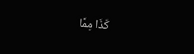كَذَا مِمَّا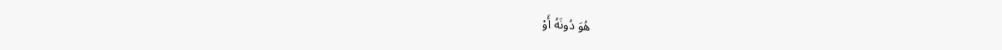هُوَ دُونَهُ أَوْ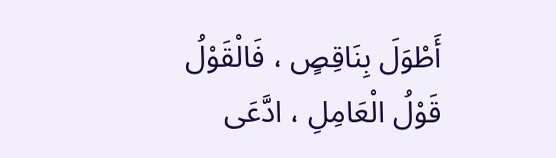أَطْوَلَ بِنَاقِصٍ ، فَالْقَوْلُ قَوْلُ الْعَامِلِ ، ادَّعَى